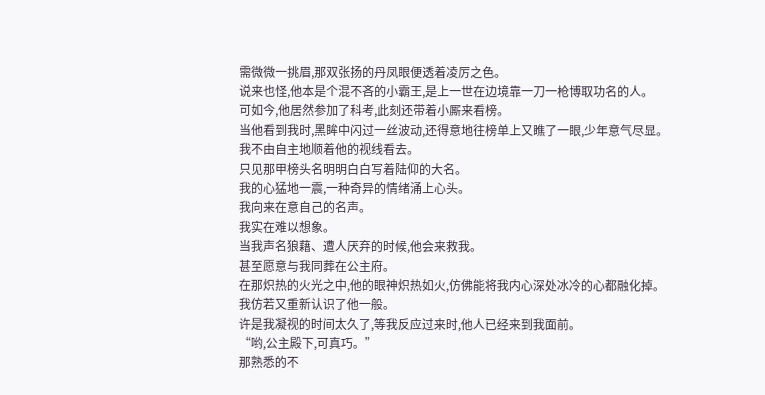需微微一挑眉,那双张扬的丹凤眼便透着凌厉之色。
说来也怪,他本是个混不吝的小霸王,是上一世在边境靠一刀一枪博取功名的人。
可如今,他居然参加了科考,此刻还带着小厮来看榜。
当他看到我时,黑眸中闪过一丝波动,还得意地往榜单上又瞧了一眼,少年意气尽显。
我不由自主地顺着他的视线看去。
只见那甲榜头名明明白白写着陆仰的大名。
我的心猛地一震,一种奇异的情绪涌上心头。
我向来在意自己的名声。
我实在难以想象。
当我声名狼藉、遭人厌弃的时候,他会来救我。
甚至愿意与我同葬在公主府。
在那炽热的火光之中,他的眼神炽热如火,仿佛能将我内心深处冰冷的心都融化掉。
我仿若又重新认识了他一般。
许是我凝视的时间太久了,等我反应过来时,他人已经来到我面前。
“哟,公主殿下,可真巧。”
那熟悉的不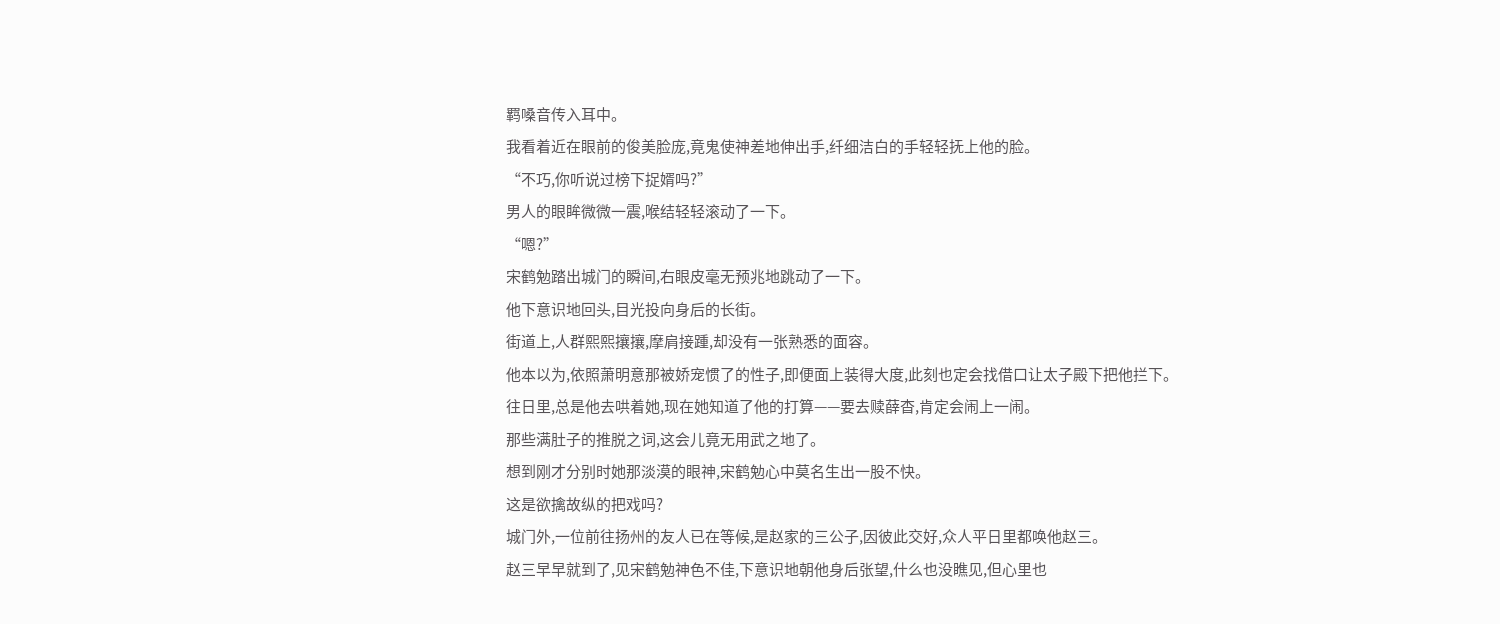羁嗓音传入耳中。
我看着近在眼前的俊美脸庞,竟鬼使神差地伸出手,纤细洁白的手轻轻抚上他的脸。
“不巧,你听说过榜下捉婿吗?”
男人的眼眸微微一震,喉结轻轻滚动了一下。
“嗯?”
宋鹤勉踏出城门的瞬间,右眼皮毫无预兆地跳动了一下。
他下意识地回头,目光投向身后的长街。
街道上,人群熙熙攘攘,摩肩接踵,却没有一张熟悉的面容。
他本以为,依照萧明意那被娇宠惯了的性子,即便面上装得大度,此刻也定会找借口让太子殿下把他拦下。
往日里,总是他去哄着她,现在她知道了他的打算——要去赎薛杳,肯定会闹上一闹。
那些满肚子的推脱之词,这会儿竟无用武之地了。
想到刚才分别时她那淡漠的眼神,宋鹤勉心中莫名生出一股不快。
这是欲擒故纵的把戏吗?
城门外,一位前往扬州的友人已在等候,是赵家的三公子,因彼此交好,众人平日里都唤他赵三。
赵三早早就到了,见宋鹤勉神色不佳,下意识地朝他身后张望,什么也没瞧见,但心里也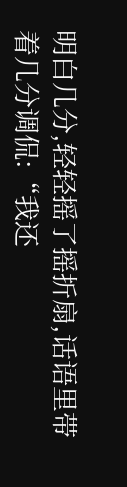明白几分,轻轻摇了摇折扇,话语里带着几分调侃:“我还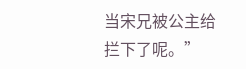当宋兄被公主给拦下了呢。”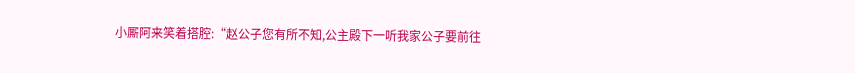小厮阿来笑着搭腔:“赵公子您有所不知,公主殿下一听我家公子要前往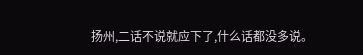扬州,二话不说就应下了,什么话都没多说。